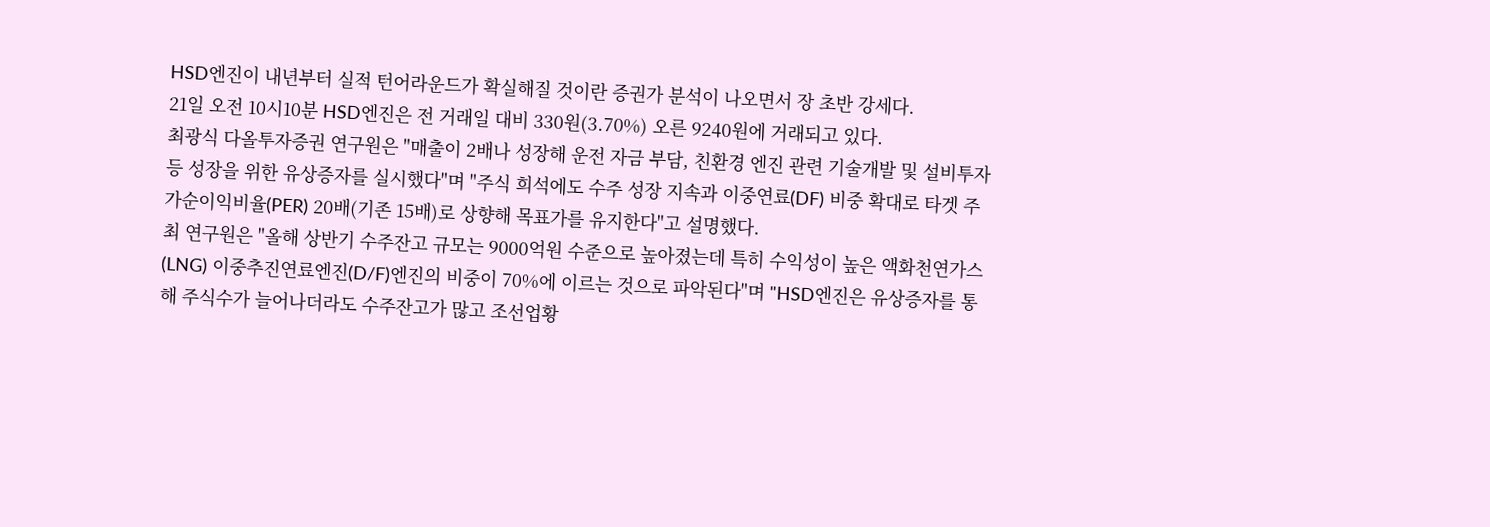HSD엔진이 내년부터 실적 턴어라운드가 확실해질 것이란 증권가 분석이 나오면서 장 초반 강세다.
21일 오전 10시10분 HSD엔진은 전 거래일 대비 330원(3.70%) 오른 9240원에 거래되고 있다.
최광식 다올투자증권 연구원은 "매출이 2배나 성장해 운전 자금 부담, 친환경 엔진 관련 기술개발 및 설비투자 등 성장을 위한 유상증자를 실시했다"며 "주식 희석에도 수주 성장 지속과 이중연료(DF) 비중 확대로 타겟 주가순이익비율(PER) 20배(기존 15배)로 상향해 목표가를 유지한다"고 설명했다.
최 연구원은 "올해 상반기 수주잔고 규모는 9000억원 수준으로 높아졌는데 특히 수익성이 높은 액화천연가스(LNG) 이중추진연료엔진(D/F)엔진의 비중이 70%에 이르는 것으로 파악된다"며 "HSD엔진은 유상증자를 통해 주식수가 늘어나더라도 수주잔고가 많고 조선업황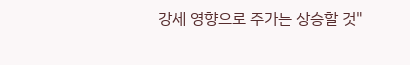강세 영향으로 주가는 상승할 것"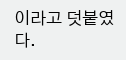이라고 덧붙였다.